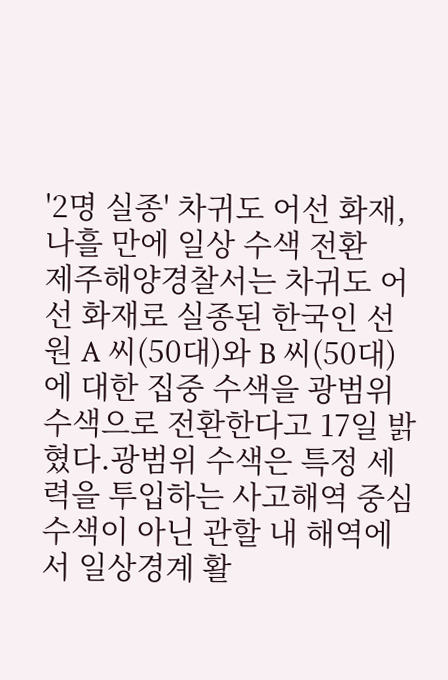'2명 실종' 차귀도 어선 화재, 나흘 만에 일상 수색 전환
제주해양경찰서는 차귀도 어선 화재로 실종된 한국인 선원 A 씨(50대)와 B 씨(50대)에 대한 집중 수색을 광범위 수색으로 전환한다고 17일 밝혔다.광범위 수색은 특정 세력을 투입하는 사고해역 중심 수색이 아닌 관할 내 해역에서 일상경계 활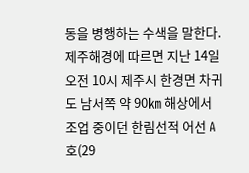동을 병행하는 수색을 말한다.제주해경에 따르면 지난 14일 오전 10시 제주시 한경면 차귀도 남서쪽 약 90㎞ 해상에서 조업 중이던 한림선적 어선 A 호(29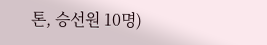톤, 승선원 10명)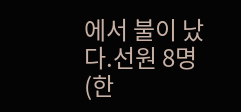에서 불이 났다.선원 8명(한